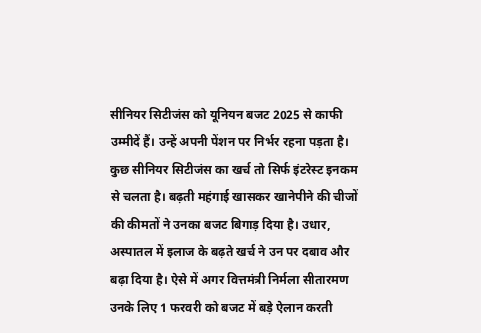सीनियर सिटीजंस को यूनियन बजट 2025 से काफी उम्मीदें हैं। उन्हें अपनी पेंशन पर निर्भर रहना पड़ता है। कुछ सीनियर सिटीजंस का खर्च तो सिर्फ इंटरेस्ट इनकम से चलता है। बढ़ती महंगाई खासकर खानेपीने की चीजों की कीमतों ने उनका बजट बिगाड़ दिया है। उधार, अस्पातल में इलाज के बढ़ते खर्च ने उन पर दबाव और बढ़ा दिया है। ऐसे में अगर वित्तमंत्री निर्मला सीतारमण उनके लिए 1 फरवरी को बजट में बड़े ऐलान करती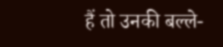हैं तो उनकी बल्ले-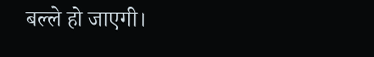बल्ले हो जाएगी।